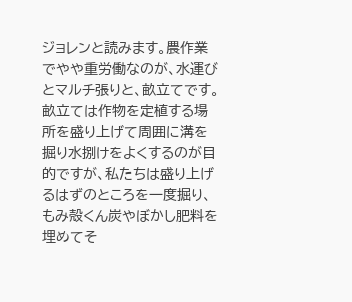ジョレンと読みます。農作業でやや重労働なのが、水運びとマルチ張りと、畝立てです。畝立ては作物を定植する場所を盛り上げて周囲に溝を掘り水捌けをよくするのが目的ですが、私たちは盛り上げるはずのところを一度掘り、もみ殻くん炭やぼかし肥料を埋めてそ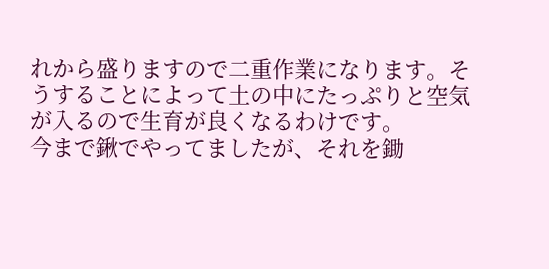れから盛りますので二重作業になります。そうすることによって土の中にたっぷりと空気が入るので生育が良くなるわけです。
今まで鍬でやってましたが、それを鋤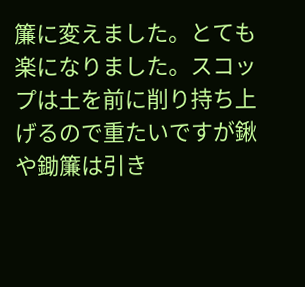簾に変えました。とても楽になりました。スコップは土を前に削り持ち上げるので重たいですが鍬や鋤簾は引き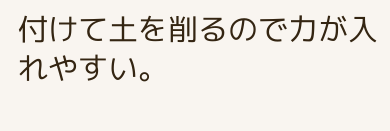付けて土を削るので力が入れやすい。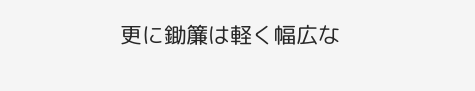更に鋤簾は軽く幅広な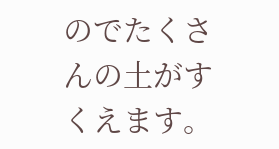のでたくさんの土がすくえます。